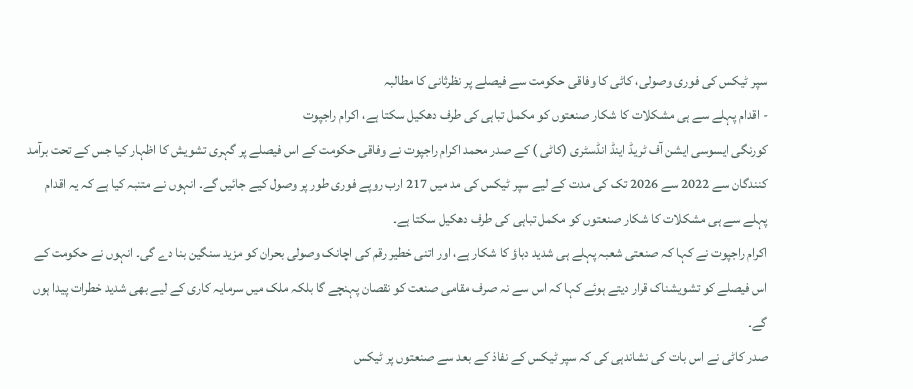سپر ٹیکس کی فوری وصولی، کاٹی کا وفاقی حکومت سے فیصلے پر نظرثانی کا مطالبہ
- اقدام پہلے سے ہی مشکلات کا شکار صنعتوں کو مکمل تباہی کی طرف دھکیل سکتا ہے، اکرام راجپوت
کورنگی ایسوسی ایشن آف ٹریڈ اینڈ انڈسٹری (کاٹی ) کے صدر محمد اکرام راجپوت نے وفاقی حکومت کے اس فیصلے پر گہری تشویش کا اظہار کیا جس کے تحت برآمد کنندگان سے 2022 سے 2026 تک کی مدت کے لیے سپر ٹیکس کی مد میں 217 ارب روپے فوری طور پر وصول کیے جائیں گے۔ انہوں نے متنبہ کیا ہے کہ یہ اقدام پہلے سے ہی مشکلات کا شکار صنعتوں کو مکمل تباہی کی طرف دھکیل سکتا ہے۔
اکرام راجپوت نے کہا کہ صنعتی شعبہ پہلے ہی شدید دباؤ کا شکار ہے، اور اتنی خطیر رقم کی اچانک وصولی بحران کو مزید سنگین بنا دے گی۔ انہوں نے حکومت کے اس فیصلے کو تشویشناک قرار دیتے ہوئے کہا کہ اس سے نہ صرف مقامی صنعت کو نقصان پہنچے گا بلکہ ملک میں سرمایہ کاری کے لیے بھی شدید خطرات پیدا ہوں گے۔
صدر کاٹی نے اس بات کی نشاندہی کی کہ سپر ٹیکس کے نفاذ کے بعد سے صنعتوں پر ٹیکس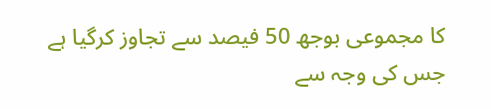کا مجموعی بوجھ 50 فیصد سے تجاوز کرگیا ہے جس کی وجہ سے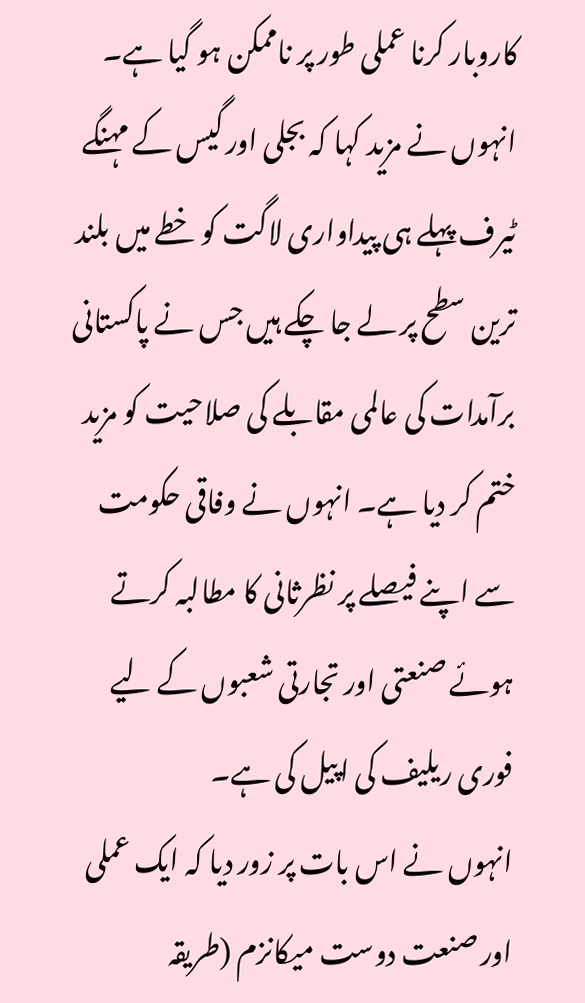کاروبار کرنا عملی طور پر ناممکن ہو گیا ہے۔ انہوں نے مزید کہا کہ بجلی اور گیس کے مہنگے ٹیرف پہلے ہی پیداواری لاگت کو خطے میں بلند ترین سطح پر لے جا چکے ہیں جس نے پاکستانی برآمدات کی عالمی مقابلے کی صلاحیت کو مزید ختم کر دیا ہے۔ انہوں نے وفاقی حکومت سے اپنے فیصلے پر نظرثانی کا مطالبہ کرتے ہوئے صنعتی اور تجارتی شعبوں کے لیے فوری ریلیف کی اپیل کی ہے۔
انہوں نے اس بات پر زور دیا کہ ایک عملی اور صنعت دوست میکانزم (طریقہ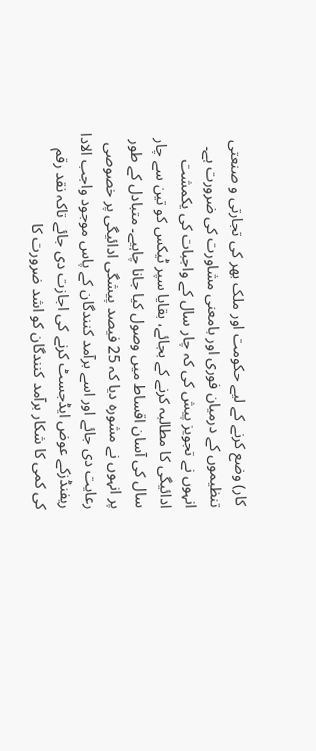کار) وضع کرنے کے لیے حکومت اور ملک بھر کی تجارتی و صنعتی تنظیموں کے درمیان فوری اور بامعنی مشاورت کی ضرورت ہے۔
انہوں نے تجویز پیش کی کہ چار سال کے واجبات کی یکمشت ادائیگی کا مطالبہ کرنے کے بجائے، بقایا سپر ٹیکس کو تین سے چار سال کی آسان اقساط میں وصول کیا جانا چاہیے۔ متبادل کے طور پر انہوں نے مشورہ دیا کہ 25 فیصد پیشگی ادائیگی پر خصوصی رعایت دی جائے اور اسے برآمد کنندگان کے پاس موجود واجب الادا ریفنڈزکے عوض ایڈجسٹ کرنے کی اجازت دی جائے تاکہ نقد رقم کی کمی کا شکار برآمد کنندگان کو اشد ضرورت کا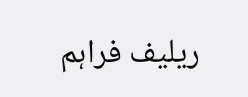ریلیف فراہم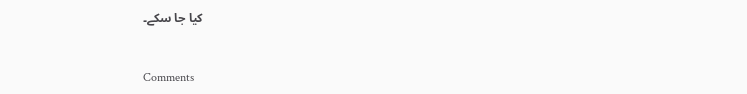کیا جا سکے۔


Comments